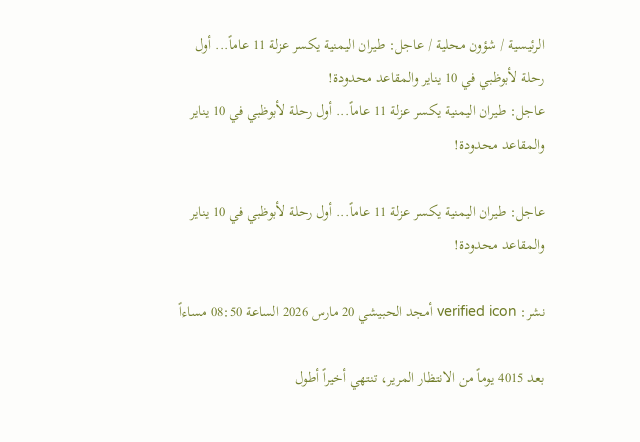الرئيسية / شؤون محلية / عاجل: طيران اليمنية يكسر عزلة 11 عاماً... أول رحلة لأبوظبي في 10 يناير والمقاعد محدودة!
عاجل: طيران اليمنية يكسر عزلة 11 عاماً... أول رحلة لأبوظبي في 10 يناير والمقاعد محدودة!

عاجل: طيران اليمنية يكسر عزلة 11 عاماً... أول رحلة لأبوظبي في 10 يناير والمقاعد محدودة!

نشر: verified icon أمجد الحبيشي 20 مارس 2026 الساعة 08:50 مساءاً

بعد 4015 يوماً من الانتظار المرير، تنتهي أخيراً أطول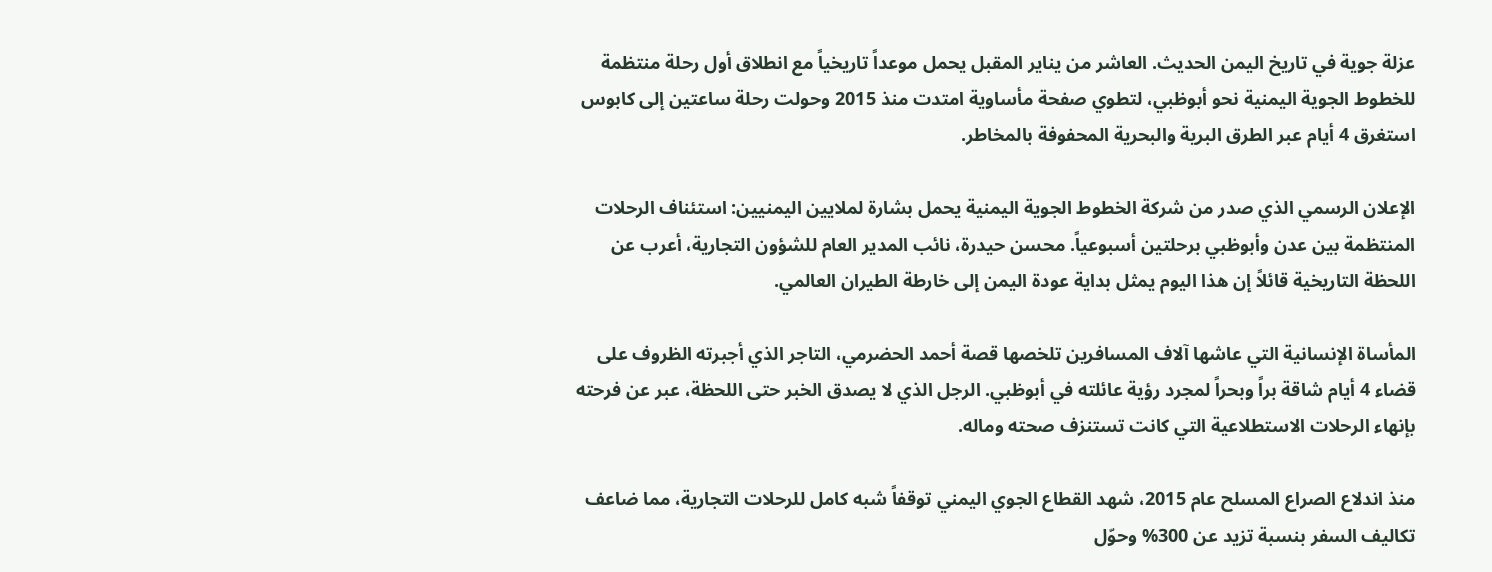عزلة جوية في تاريخ اليمن الحديث. العاشر من يناير المقبل يحمل موعداً تاريخياً مع انطلاق أول رحلة منتظمة للخطوط الجوية اليمنية نحو أبوظبي، لتطوي صفحة مأساوية امتدت منذ 2015 وحولت رحلة ساعتين إلى كابوس استغرق 4 أيام عبر الطرق البرية والبحرية المحفوفة بالمخاطر.

الإعلان الرسمي الذي صدر من شركة الخطوط الجوية اليمنية يحمل بشارة لملايين اليمنيين: استئناف الرحلات المنتظمة بين عدن وأبوظبي برحلتين أسبوعياً. محسن حيدرة، نائب المدير العام للشؤون التجارية، أعرب عن اللحظة التاريخية قائلاً إن هذا اليوم يمثل بداية عودة اليمن إلى خارطة الطيران العالمي.

المأساة الإنسانية التي عاشها آلاف المسافرين تلخصها قصة أحمد الحضرمي، التاجر الذي أجبرته الظروف على قضاء 4 أيام شاقة براً وبحراً لمجرد رؤية عائلته في أبوظبي. الرجل الذي لا يصدق الخبر حتى اللحظة، عبر عن فرحته بإنهاء الرحلات الاستطلاعية التي كانت تستنزف صحته وماله.

منذ اندلاع الصراع المسلح عام 2015، شهد القطاع الجوي اليمني توقفاً شبه كامل للرحلات التجارية، مما ضاعف تكاليف السفر بنسبة تزيد عن 300% وحوّل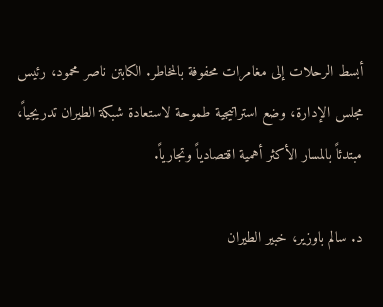أبسط الرحلات إلى مغامرات محفوفة بالمخاطر. الكابتن ناصر محمود، رئيس مجلس الإدارة، وضع استراتيجية طموحة لاستعادة شبكة الطيران تدريجياً، مبتدئاً بالمسار الأكثر أهمية اقتصادياً وتجارياً.

د. سالم باوزير، خبير الطيران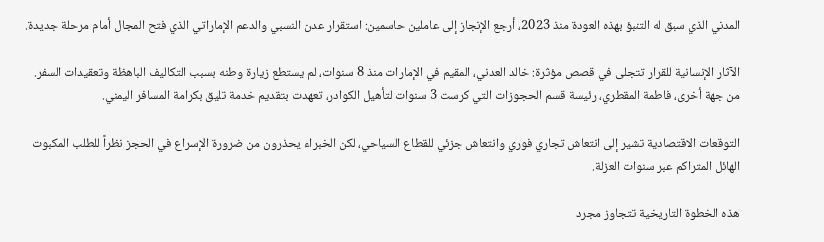المدني الذي سبق له التنبؤ بهذه العودة منذ 2023، أرجع الإنجاز إلى عاملين حاسمين: استقرار عدن النسبي والدعم الإماراتي الذي فتح المجال أمام مرحلة جديدة.

الآثار الإنسانية للقرار تتجلى في قصص مؤثرة: خالد العدني، المقيم في الإمارات منذ 8 سنوات، لم يستطع زيارة وطنه بسبب التكاليف الباهظة وتعقيدات السفر. من جهة أخرى، فاطمة المقطري، رئيسة قسم الحجوزات التي كرست 3 سنوات لتأهيل الكوادر، تعهدت بتقديم خدمة تليق بكرامة المسافر اليمني.

التوقعات الاقتصادية تشير إلى انتعاش تجاري فوري وانتعاش جزئي للقطاع السياحي، لكن الخبراء يحذرون من ضرورة الإسراع في الحجز نظراً للطلب المكبوت الهائل المتراكم عبر سنوات العزلة.

هذه الخطوة التاريخية تتجاوز مجرد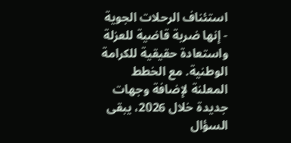استئناف الرحلات الجوية - إنها ضربة قاضية للعزلة واستعادة حقيقية للكرامة الوطنية. مع الخطط المعلنة لإضافة وجهات جديدة خلال 2026، يبقى السؤال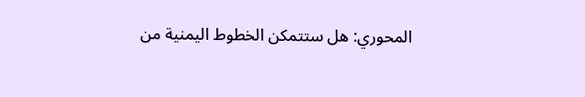المحوري: هل ستتمكن الخطوط اليمنية من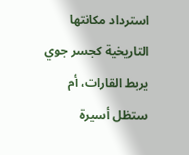استرداد مكانتها التاريخية كجسر جوي يربط القارات، أم ستظل أسيرة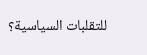للتقلبات السياسية؟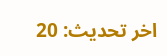اخر تحديث: 20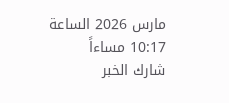مارس 2026 الساعة 10:17 مساءاً
شارك الخبر